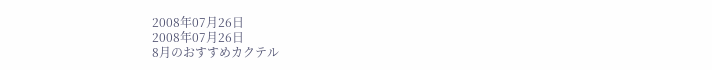2008年07月26日
2008年07月26日
8月のおすすめカクテル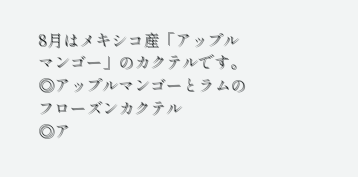8月はメキシコ産「アップルマンゴー」のカクテルです。
◎アップルマンゴーとラムのフローズンカクテル
◎ア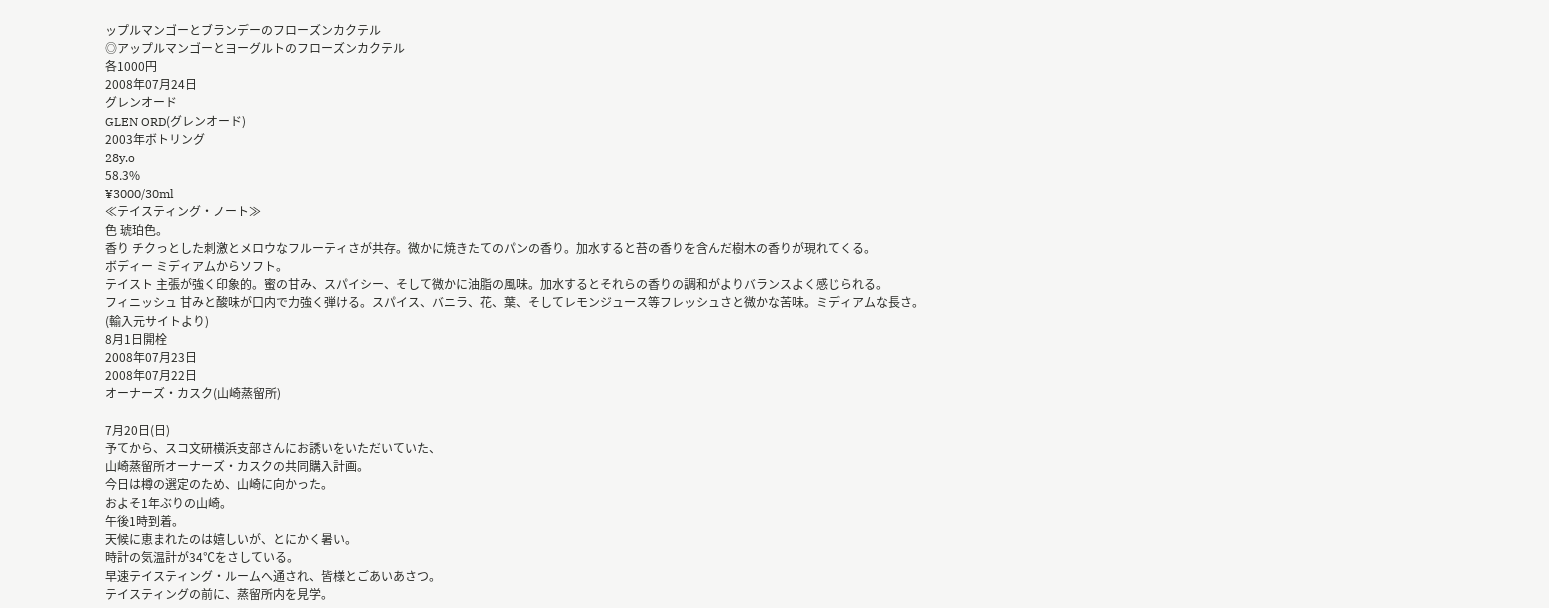ップルマンゴーとブランデーのフローズンカクテル
◎アップルマンゴーとヨーグルトのフローズンカクテル
各1000円
2008年07月24日
グレンオード
GLEN ORD(グレンオード)
2003年ボトリング
28y.o
58.3%
¥3000/30ml
≪テイスティング・ノート≫
色 琥珀色。
香り チクっとした刺激とメロウなフルーティさが共存。微かに焼きたてのパンの香り。加水すると苔の香りを含んだ樹木の香りが現れてくる。
ボディー ミディアムからソフト。
テイスト 主張が強く印象的。蜜の甘み、スパイシー、そして微かに油脂の風味。加水するとそれらの香りの調和がよりバランスよく感じられる。
フィニッシュ 甘みと酸味が口内で力強く弾ける。スパイス、バニラ、花、葉、そしてレモンジュース等フレッシュさと微かな苦味。ミディアムな長さ。
(輸入元サイトより)
8月1日開栓
2008年07月23日
2008年07月22日
オーナーズ・カスク(山崎蒸留所)

7月20日(日)
予てから、スコ文研横浜支部さんにお誘いをいただいていた、
山崎蒸留所オーナーズ・カスクの共同購入計画。
今日は樽の選定のため、山崎に向かった。
およそ1年ぶりの山崎。
午後1時到着。
天候に恵まれたのは嬉しいが、とにかく暑い。
時計の気温計が34℃をさしている。
早速テイスティング・ルームへ通され、皆様とごあいあさつ。
テイスティングの前に、蒸留所内を見学。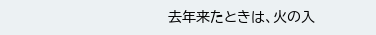去年来たときは、火の入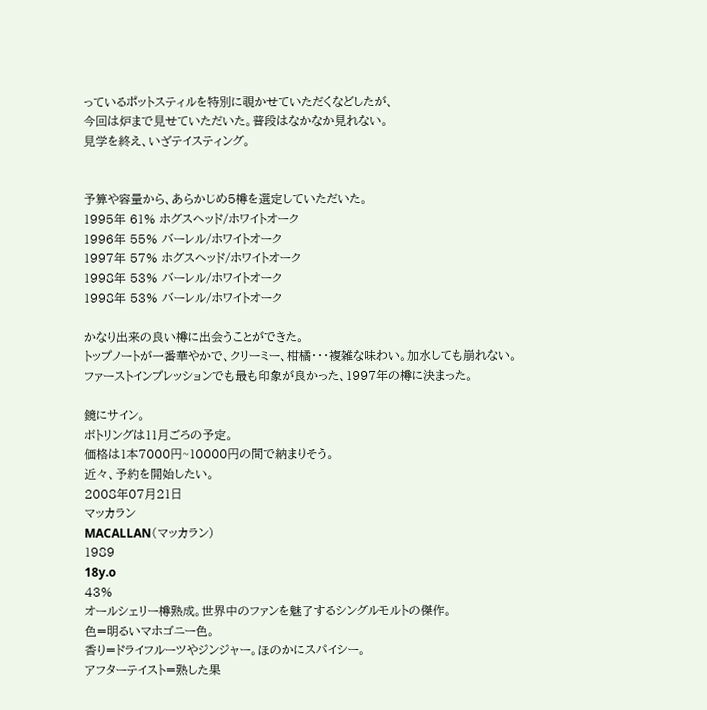っているポットスティルを特別に覗かせていただくなどしたが、
今回は炉まで見せていただいた。普段はなかなか見れない。
見学を終え、いざテイスティング。


予算や容量から、あらかじめ5樽を選定していただいた。
1995年 61% ホグスヘッド/ホワイトオーク
1996年 55% バーレル/ホワイトオーク
1997年 57% ホグスヘッド/ホワイトオーク
1998年 53% バーレル/ホワイトオーク
1998年 53% バーレル/ホワイトオーク

かなり出来の良い樽に出会うことができた。
トップノートが一番華やかで、クリーミー、柑橘・・・複雑な味わい。加水しても崩れない。
ファーストインプレッションでも最も印象が良かった、1997年の樽に決まった。

鏡にサイン。
ボトリングは11月ごろの予定。
価格は1本7000円~10000円の間で納まりそう。
近々、予約を開始したい。
2008年07月21日
マッカラン
MACALLAN(マッカラン)
1989
18y.o
43%
オールシェリー樽熟成。世界中のファンを魅了するシングルモルトの傑作。
色=明るいマホゴニー色。
香り=ドライフルーツやジンジャー。ほのかにスパイシー。
アフターテイスト=熟した果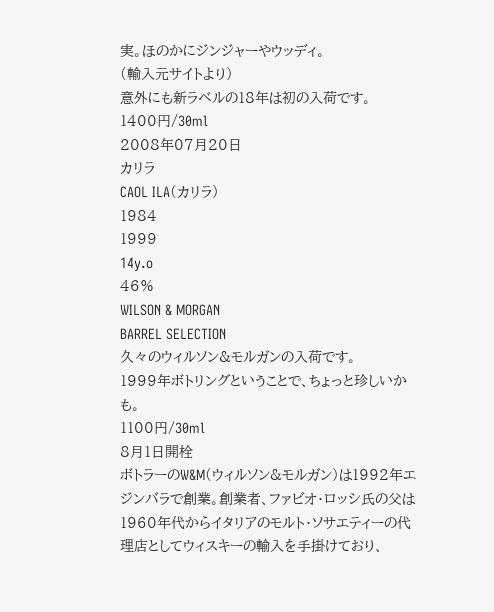実。ほのかにジンジャーやウッディ。
(輸入元サイトより)
意外にも新ラベルの18年は初の入荷です。
1400円/30ml
2008年07月20日
カリラ
CAOL ILA(カリラ)
1984
1999
14y.o
46%
WILSON & MORGAN
BARREL SELECTION
久々のウィルソン&モルガンの入荷です。
1999年ボトリングということで、ちょっと珍しいかも。
1100円/30ml
8月1日開栓
ボトラーのW&M(ウィルソン&モルガン)は1992年エジンバラで創業。創業者、ファビオ・ロッシ氏の父は1960年代からイタリアのモルト・ソサエティーの代理店としてウィスキーの輸入を手掛けており、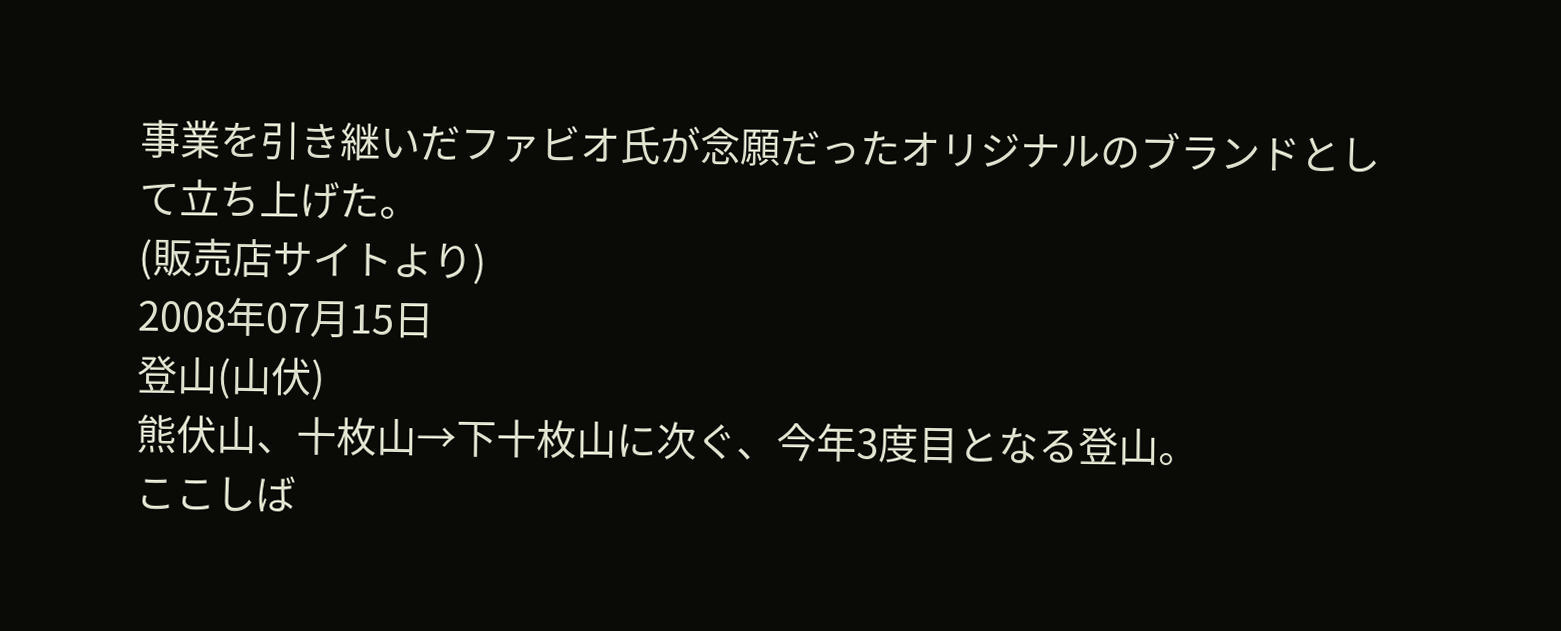事業を引き継いだファビオ氏が念願だったオリジナルのブランドとして立ち上げた。
(販売店サイトより)
2008年07月15日
登山(山伏)
熊伏山、十枚山→下十枚山に次ぐ、今年3度目となる登山。
ここしば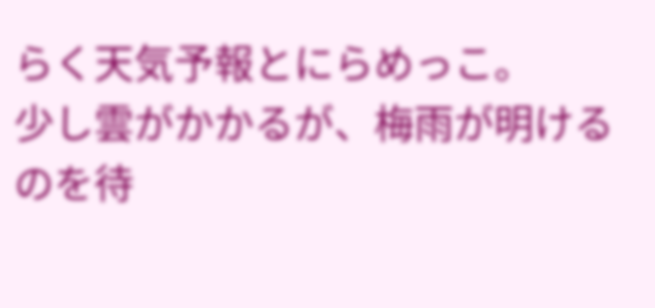らく天気予報とにらめっこ。
少し雲がかかるが、梅雨が明けるのを待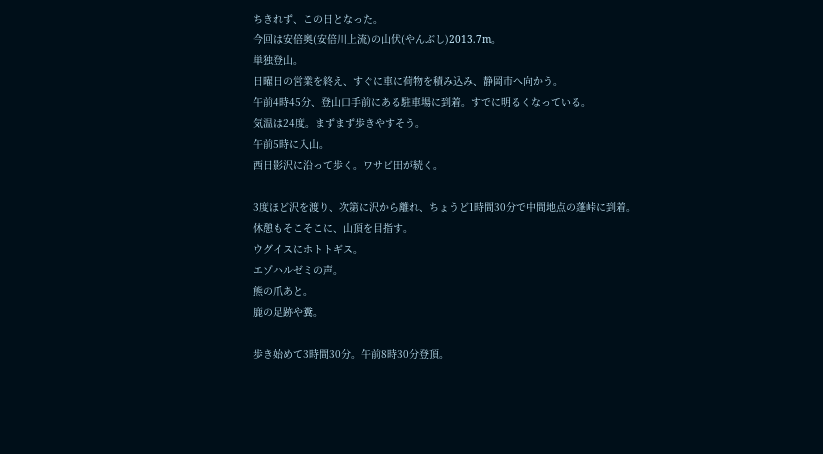ちきれず、この日となった。
今回は安倍奥(安倍川上流)の山伏(やんぶし)2013.7m。
単独登山。
日曜日の営業を終え、すぐに車に荷物を積み込み、静岡市へ向かう。
午前4時45分、登山口手前にある駐車場に到着。すでに明るくなっている。
気温は24度。まずまず歩きやすそう。
午前5時に入山。
西日影沢に沿って歩く。ワサビ田が続く。

3度ほど沢を渡り、次第に沢から離れ、ちょうど1時間30分で中間地点の蓬峠に到着。
休憩もそこそこに、山頂を目指す。
ウグイスにホトトギス。
エゾハルゼミの声。
熊の爪あと。
鹿の足跡や糞。

歩き始めて3時間30分。午前8時30分登頂。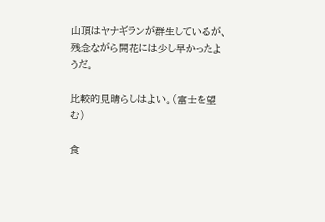山頂はヤナギランが群生しているが、残念ながら開花には少し早かったようだ。

比較的見晴らしはよい。(富士を望む)

食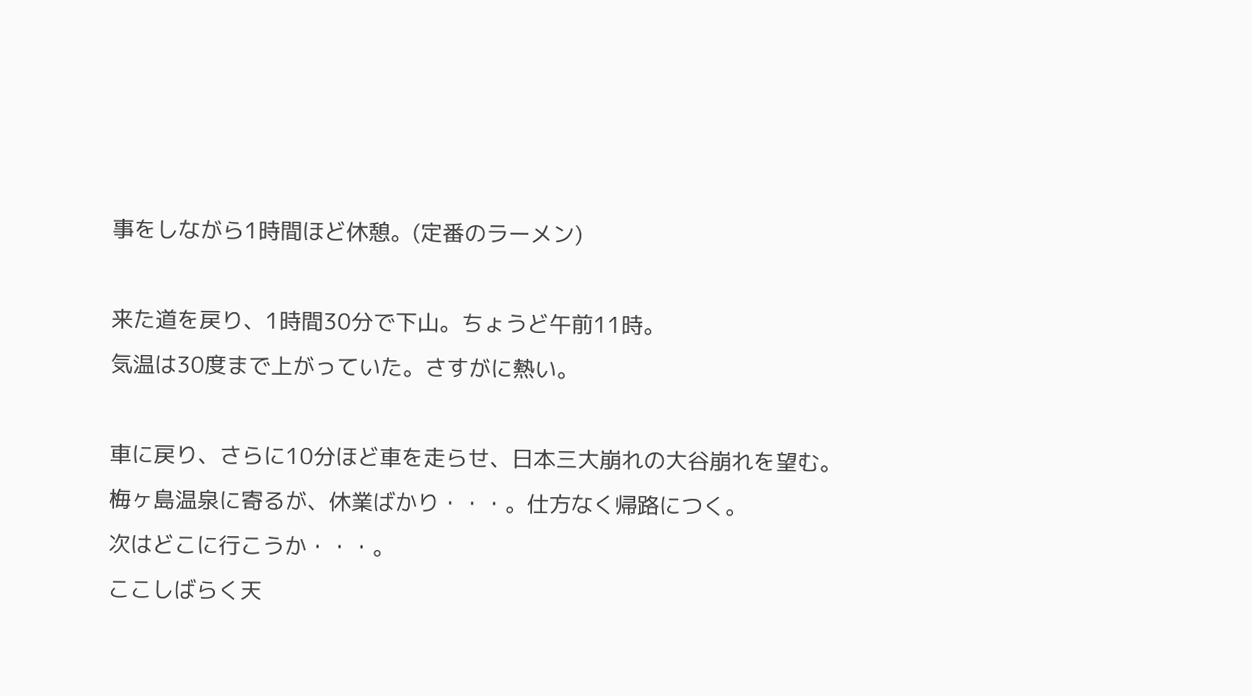事をしながら1時間ほど休憩。(定番のラーメン)

来た道を戻り、1時間30分で下山。ちょうど午前11時。
気温は30度まで上がっていた。さすがに熱い。

車に戻り、さらに10分ほど車を走らせ、日本三大崩れの大谷崩れを望む。
梅ヶ島温泉に寄るが、休業ばかり・・・。仕方なく帰路につく。
次はどこに行こうか・・・。
ここしばらく天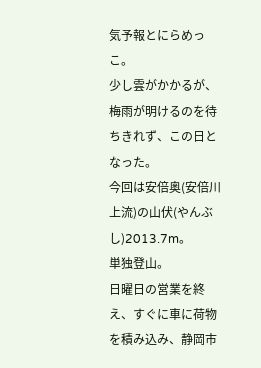気予報とにらめっこ。
少し雲がかかるが、梅雨が明けるのを待ちきれず、この日となった。
今回は安倍奥(安倍川上流)の山伏(やんぶし)2013.7m。
単独登山。
日曜日の営業を終え、すぐに車に荷物を積み込み、静岡市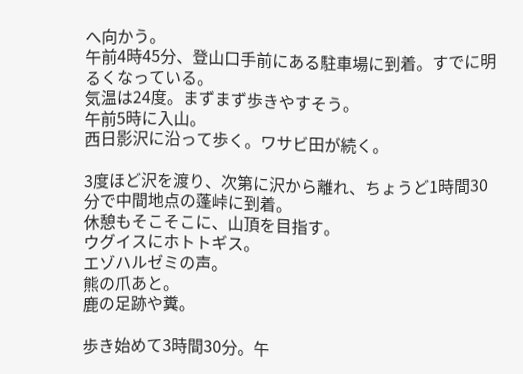へ向かう。
午前4時45分、登山口手前にある駐車場に到着。すでに明るくなっている。
気温は24度。まずまず歩きやすそう。
午前5時に入山。
西日影沢に沿って歩く。ワサビ田が続く。

3度ほど沢を渡り、次第に沢から離れ、ちょうど1時間30分で中間地点の蓬峠に到着。
休憩もそこそこに、山頂を目指す。
ウグイスにホトトギス。
エゾハルゼミの声。
熊の爪あと。
鹿の足跡や糞。

歩き始めて3時間30分。午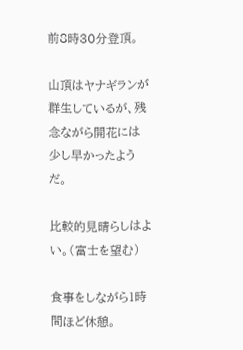前8時30分登頂。

山頂はヤナギランが群生しているが、残念ながら開花には少し早かったようだ。

比較的見晴らしはよい。(富士を望む)

食事をしながら1時間ほど休憩。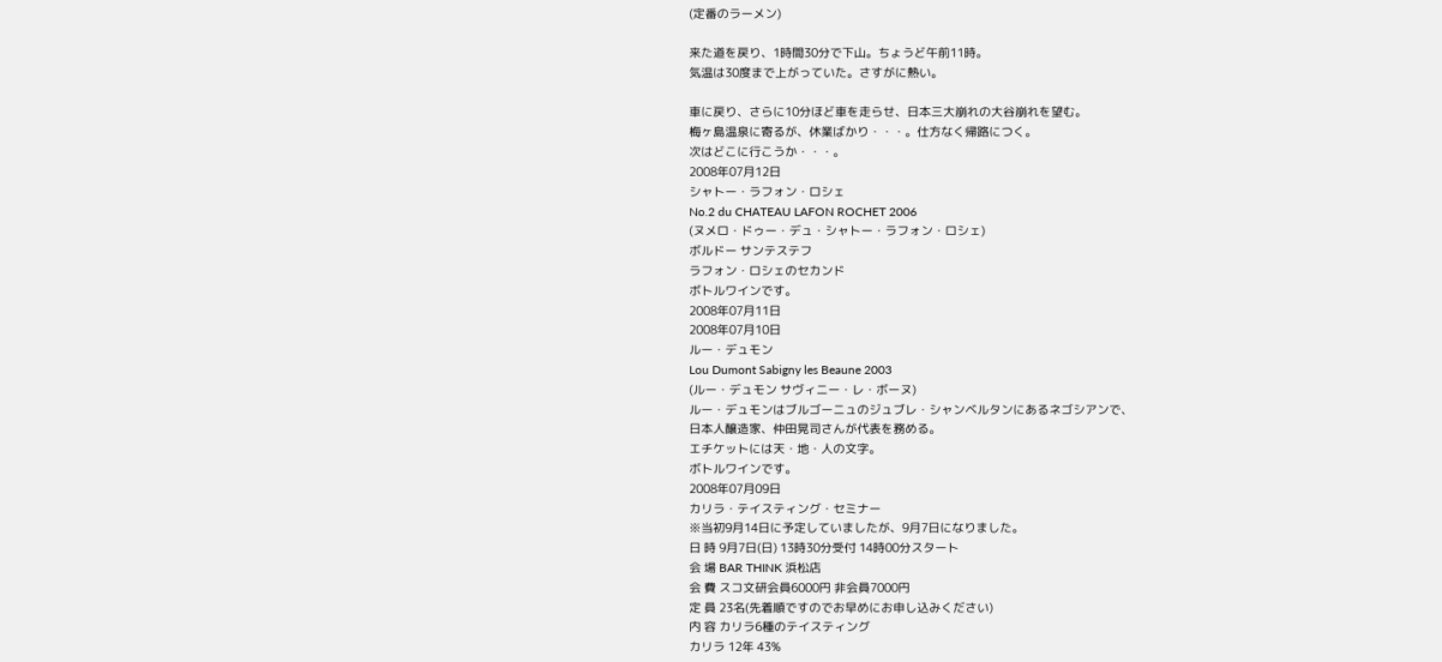(定番のラーメン)

来た道を戻り、1時間30分で下山。ちょうど午前11時。
気温は30度まで上がっていた。さすがに熱い。

車に戻り、さらに10分ほど車を走らせ、日本三大崩れの大谷崩れを望む。
梅ヶ島温泉に寄るが、休業ばかり・・・。仕方なく帰路につく。
次はどこに行こうか・・・。
2008年07月12日
シャトー・ラフォン・ロシェ
No.2 du CHATEAU LAFON ROCHET 2006
(ヌメロ・ドゥー・デュ・シャトー・ラフォン・ロシェ)
ボルドー サンテステフ
ラフォン・ロシェのセカンド
ボトルワインです。
2008年07月11日
2008年07月10日
ルー・デュモン
Lou Dumont Sabigny les Beaune 2003
(ルー・デュモン サヴィニー・レ・ボーヌ)
ルー・デュモンはブルゴーニュのジュブレ・シャンベルタンにあるネゴシアンで、
日本人醸造家、仲田晃司さんが代表を務める。
エチケットには天・地・人の文字。
ボトルワインです。
2008年07月09日
カリラ・テイスティング・セミナー
※当初9月14日に予定していましたが、9月7日になりました。
日 時 9月7日(日) 13時30分受付 14時00分スタート
会 場 BAR THINK 浜松店
会 費 スコ文研会員6000円 非会員7000円
定 員 23名(先着順ですのでお早めにお申し込みください)
内 容 カリラ6種のテイスティング
カリラ 12年 43%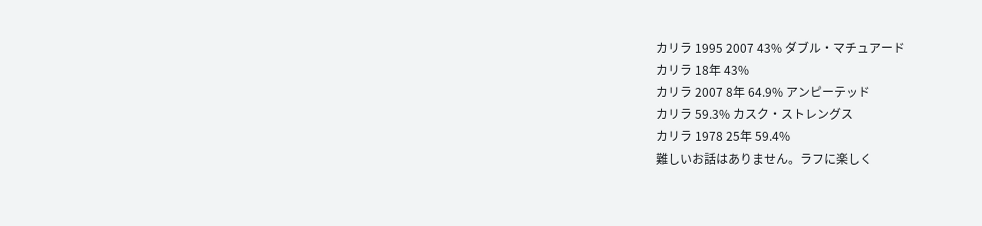カリラ 1995 2007 43% ダブル・マチュアード
カリラ 18年 43%
カリラ 2007 8年 64.9% アンピーテッド
カリラ 59.3% カスク・ストレングス
カリラ 1978 25年 59.4%
難しいお話はありません。ラフに楽しく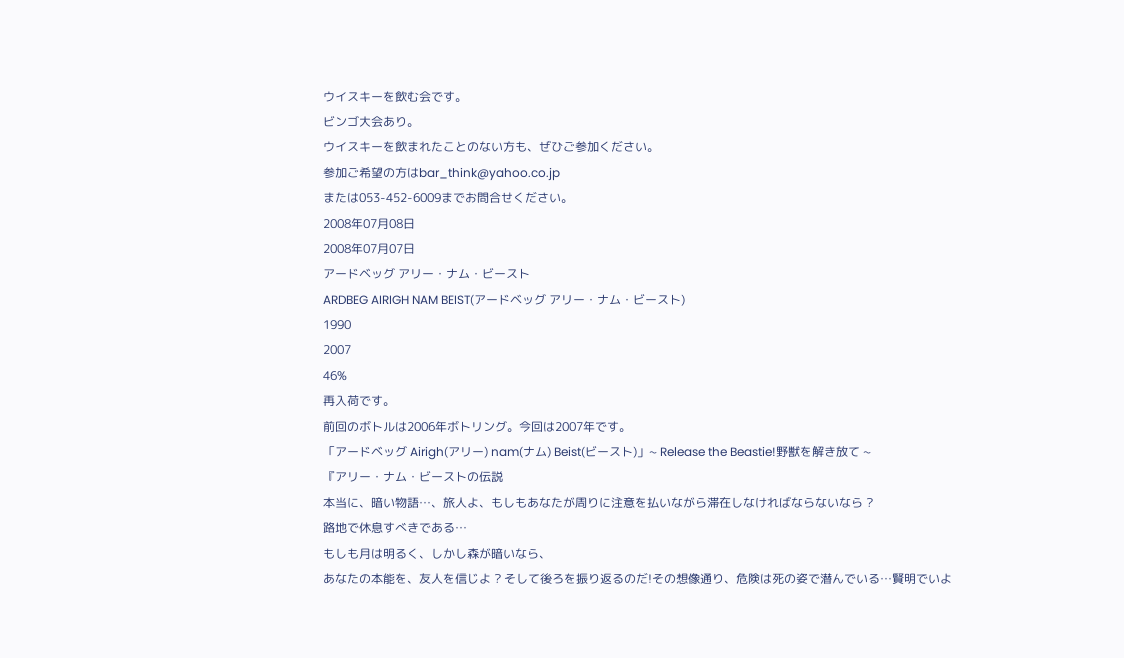ウイスキーを飲む会です。
ビンゴ大会あり。
ウイスキーを飲まれたことのない方も、ぜひご参加ください。
参加ご希望の方はbar_think@yahoo.co.jp
または053-452-6009までお問合せください。
2008年07月08日
2008年07月07日
アードベッグ アリー・ナム・ビースト
ARDBEG AIRIGH NAM BEIST(アードベッグ アリー・ナム・ビースト)
1990
2007
46%
再入荷です。
前回のボトルは2006年ボトリング。今回は2007年です。
「アードベッグ Airigh(アリー) nam(ナム) Beist(ビースト)」~ Release the Beastie!野獣を解き放て ~
『アリー・ナム・ビーストの伝説
本当に、暗い物語…、旅人よ、もしもあなたが周りに注意を払いながら滞在しなければならないなら ?
路地で休息すべきである…
もしも月は明るく、しかし森が暗いなら、
あなたの本能を、友人を信じよ ? そして後ろを振り返るのだ!その想像通り、危険は死の姿で潜んでいる…賢明でいよ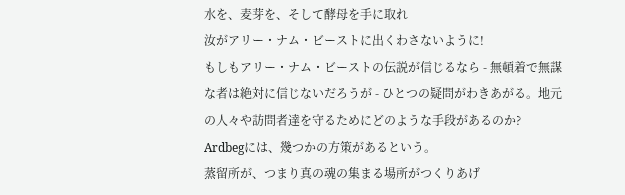水を、麦芽を、そして酵母を手に取れ
汝がアリー・ナム・ビーストに出くわさないように!
もしもアリー・ナム・ビーストの伝説が信じるなら - 無頓着で無謀な者は絶対に信じないだろうが - ひとつの疑問がわきあがる。地元の人々や訪問者達を守るためにどのような手段があるのか?
Ardbegには、幾つかの方策があるという。
蒸留所が、つまり真の魂の集まる場所がつくりあげ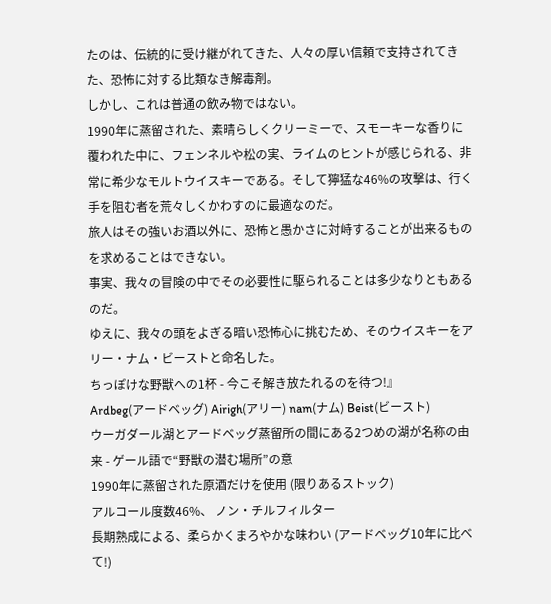たのは、伝統的に受け継がれてきた、人々の厚い信頼で支持されてきた、恐怖に対する比類なき解毒剤。
しかし、これは普通の飲み物ではない。
1990年に蒸留された、素晴らしくクリーミーで、スモーキーな香りに覆われた中に、フェンネルや松の実、ライムのヒントが感じられる、非常に希少なモルトウイスキーである。そして獰猛な46%の攻撃は、行く手を阻む者を荒々しくかわすのに最適なのだ。
旅人はその強いお酒以外に、恐怖と愚かさに対峙することが出来るものを求めることはできない。
事実、我々の冒険の中でその必要性に駆られることは多少なりともあるのだ。
ゆえに、我々の頭をよぎる暗い恐怖心に挑むため、そのウイスキーをアリー・ナム・ビーストと命名した。
ちっぽけな野獣への1杯 - 今こそ解き放たれるのを待つ!』
Ardbeg(アードベッグ) Airigh(アリー) nam(ナム) Beist(ビースト)
ウーガダール湖とアードベッグ蒸留所の間にある2つめの湖が名称の由来 - ゲール語で“野獣の潜む場所”の意
1990年に蒸留された原酒だけを使用 (限りあるストック)
アルコール度数46%、 ノン・チルフィルター
長期熟成による、柔らかくまろやかな味わい (アードベッグ10年に比べて!)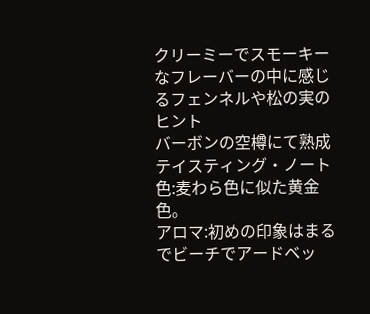クリーミーでスモーキーなフレーバーの中に感じるフェンネルや松の実のヒント
バーボンの空樽にて熟成
テイスティング・ノート
色:麦わら色に似た黄金色。
アロマ:初めの印象はまるでビーチでアードベッ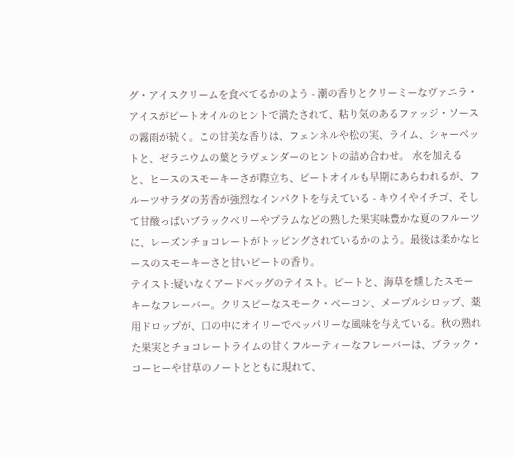グ・アイスクリームを食べてるかのよう - 潮の香りとクリーミーなヴァニラ・アイスがピートオイルのヒントで満たされて、粘り気のあるファッジ・ソースの霧雨が続く。この甘美な香りは、フェンネルや松の実、ライム、シャーベットと、ゼラニウムの葉とラヴェンダーのヒントの詰め合わせ。 水を加えると、ヒースのスモーキーさが際立ち、ピートオイルも早期にあらわれるが、フルーツサラダの芳香が強烈なインパクトを与えている - キウイやイチゴ、そして甘酸っぱいブラックベリーやプラムなどの熟した果実味豊かな夏のフルーツに、レーズンチョコレートがトッピングされているかのよう。最後は柔かなヒースのスモーキーさと甘いピートの香り。
テイスト:疑いなくアードベッグのテイスト。ピートと、海草を燻したスモーキーなフレーバー。クリスピーなスモーク・ベーコン、メープルシロップ、薬用ドロップが、口の中にオイリーでペッパリーな風味を与えている。秋の熟れた果実とチョコレートライムの甘くフルーティーなフレーバーは、ブラック・コーヒーや甘草のノートとともに現れて、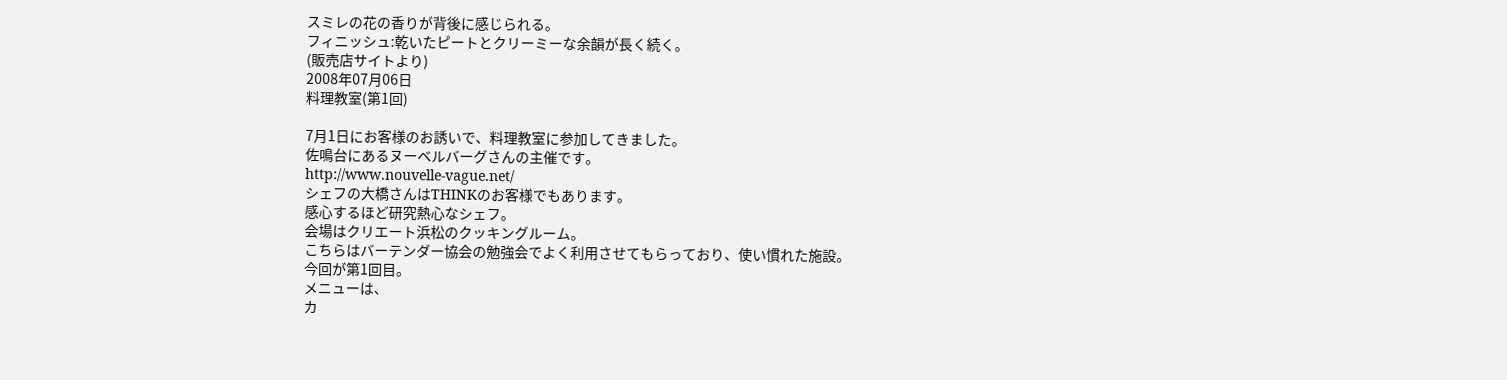スミレの花の香りが背後に感じられる。
フィニッシュ:乾いたピートとクリーミーな余韻が長く続く。
(販売店サイトより)
2008年07月06日
料理教室(第1回)

7月1日にお客様のお誘いで、料理教室に参加してきました。
佐鳴台にあるヌーベルバーグさんの主催です。
http://www.nouvelle-vague.net/
シェフの大橋さんはTHINKのお客様でもあります。
感心するほど研究熱心なシェフ。
会場はクリエート浜松のクッキングルーム。
こちらはバーテンダー協会の勉強会でよく利用させてもらっており、使い慣れた施設。
今回が第1回目。
メニューは、
カ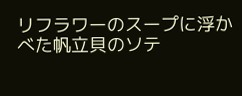リフラワーのスープに浮かべた帆立貝のソテ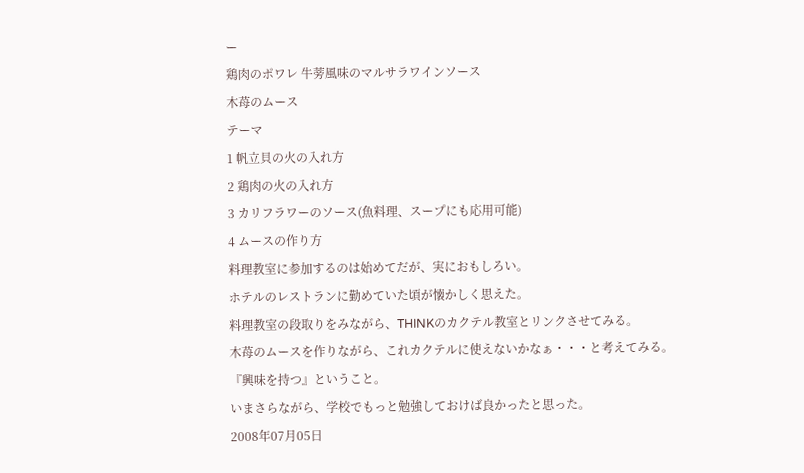ー
鶏肉のポワレ 牛蒡風味のマルサラワインソース
木苺のムース
テーマ
1 帆立貝の火の入れ方
2 鶏肉の火の入れ方
3 カリフラワーのソース(魚料理、スープにも応用可能)
4 ムースの作り方
料理教室に参加するのは始めてだが、実におもしろい。
ホテルのレストランに勤めていた頃が懐かしく思えた。
料理教室の段取りをみながら、THINKのカクテル教室とリンクさせてみる。
木苺のムースを作りながら、これカクテルに使えないかなぁ・・・と考えてみる。
『興味を持つ』ということ。
いまさらながら、学校でもっと勉強しておけば良かったと思った。
2008年07月05日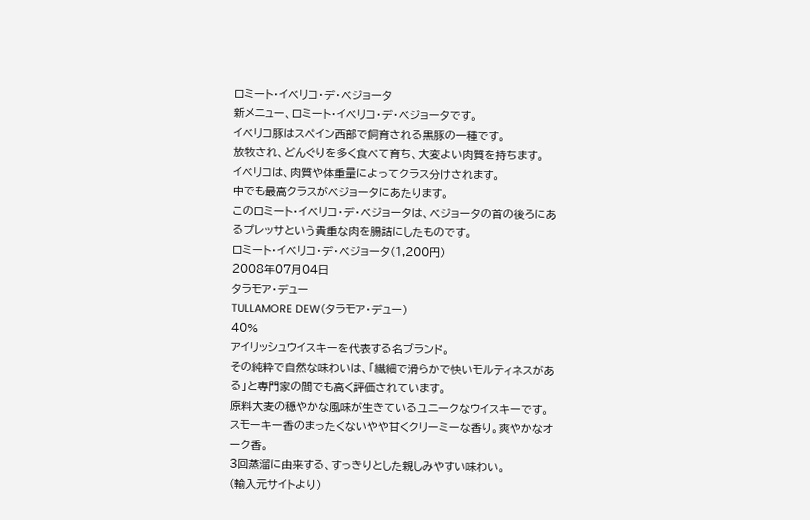ロミート・イベリコ・デ・ベジョータ
新メニュー、ロミート・イベリコ・デ・ベジョータです。
イベリコ豚はスペイン西部で飼育される黒豚の一種です。
放牧され、どんぐりを多く食べて育ち、大変よい肉質を持ちます。
イベリコは、肉質や体重量によってクラス分けされます。
中でも最高クラスがベジョータにあたります。
このロミート・イベリコ・デ・ベジョータは、ベジョータの首の後ろにあるプレッサという貴重な肉を腸詰にしたものです。
ロミート・イベリコ・デ・ベジョータ(1,200円)
2008年07月04日
タラモア・デュー
TULLAMORE DEW(タラモア・デュー)
40%
アイリッシュウイスキーを代表する名ブランド。
その純粋で自然な味わいは、「繊細で滑らかで快いモルティネスがある」と専門家の間でも高く評価されています。
原料大麦の穏やかな風味が生きているユニークなウイスキーです。
スモーキー香のまったくないやや甘くクリーミーな香り。爽やかなオーク香。
3回蒸溜に由来する、すっきりとした親しみやすい味わい。
(輸入元サイトより)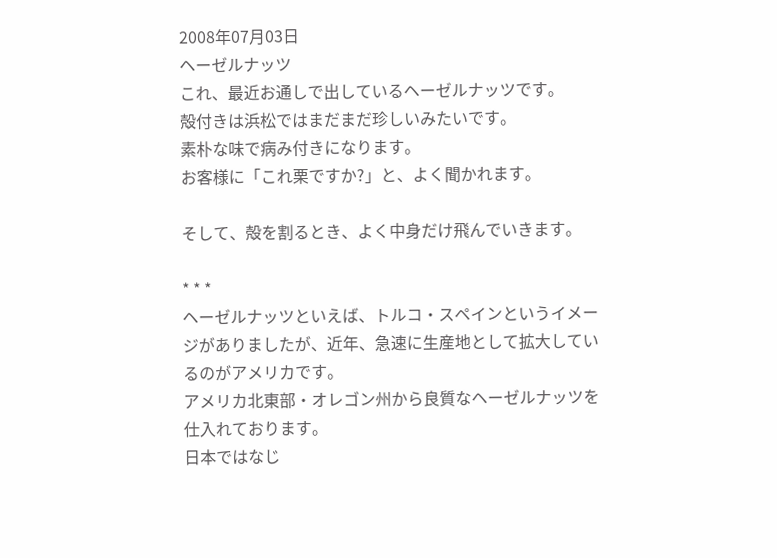2008年07月03日
ヘーゼルナッツ
これ、最近お通しで出しているヘーゼルナッツです。
殻付きは浜松ではまだまだ珍しいみたいです。
素朴な味で病み付きになります。
お客様に「これ栗ですか?」と、よく聞かれます。

そして、殻を割るとき、よく中身だけ飛んでいきます。

* * *
ヘーゼルナッツといえば、トルコ・スペインというイメージがありましたが、近年、急速に生産地として拡大しているのがアメリカです。
アメリカ北東部・オレゴン州から良質なヘーゼルナッツを仕入れております。
日本ではなじ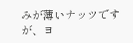みが薄いナッツですが、ヨ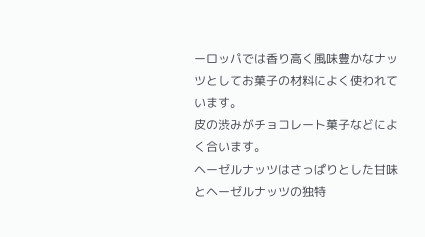ーロッパでは香り高く風味豊かなナッツとしてお菓子の材料によく使われています。
皮の渋みがチョコレート菓子などによく合います。
ヘーゼルナッツはさっぱりとした甘味とヘーゼルナッツの独特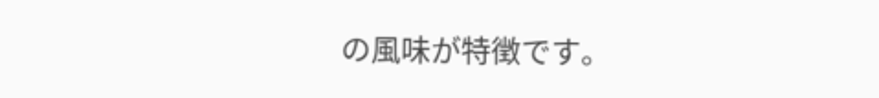の風味が特徴です。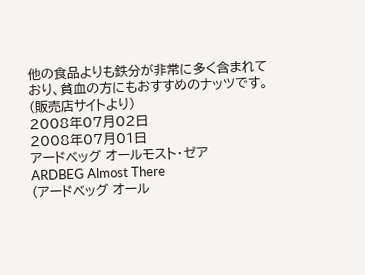他の食品よりも鉄分が非常に多く含まれており、貧血の方にもおすすめのナッツです。
(販売店サイトより)
2008年07月02日
2008年07月01日
アードベッグ オールモスト・ゼア
ARDBEG Almost There
(アードベッグ オール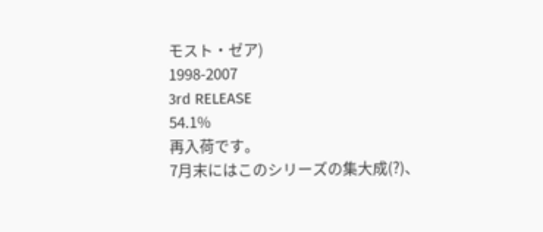モスト・ゼア)
1998-2007
3rd RELEASE
54.1%
再入荷です。
7月末にはこのシリーズの集大成(?)、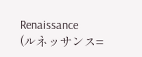Renaissance
(ルネッサンス=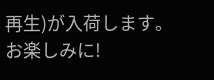再生)が入荷します。お楽しみに!